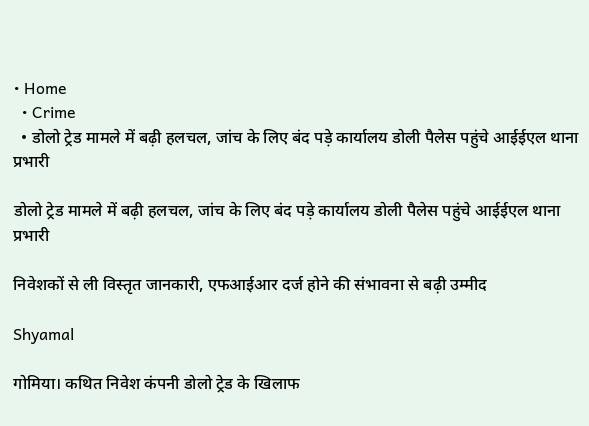• Home
  • Crime
  • डोलो ट्रेड मामले में बढ़ी हलचल, जांच के लिए बंद पड़े कार्यालय डोली पैलेस पहुंचे आईईएल थाना प्रभारी

डोलो ट्रेड मामले में बढ़ी हलचल, जांच के लिए बंद पड़े कार्यालय डोली पैलेस पहुंचे आईईएल थाना प्रभारी

निवेशकों से ली विस्तृत जानकारी, एफआईआर दर्ज होने की संभावना से बढ़ी उम्मीद

Shyamal

गोमिया। कथित निवेश कंपनी डोलो ट्रेड के खिलाफ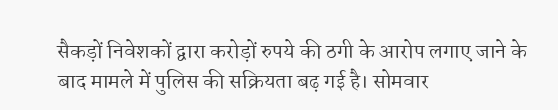सैकड़ों निवेशकों द्वारा करोड़ों रुपये की ठगी के आरोप लगाए जाने के बाद मामले में पुलिस की सक्रियता बढ़ गई है। सोमवार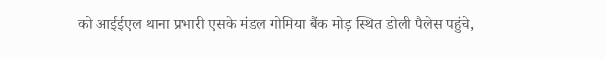को आईईएल थाना प्रभारी एसके मंडल गोमिया बैंक मोड़ स्थित डोली पैलेस पहुंचे,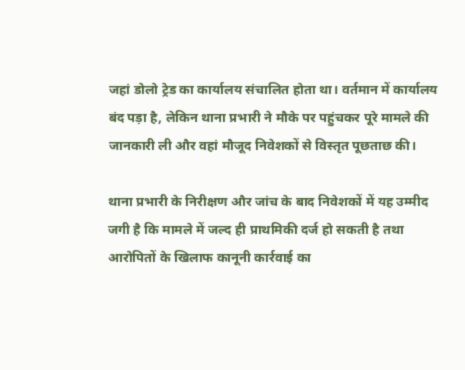जहां डोलो ट्रेड का कार्यालय संचालित होता था। वर्तमान में कार्यालय बंद पड़ा है, लेकिन थाना प्रभारी ने मौके पर पहुंचकर पूरे मामले की जानकारी ली और वहां मौजूद निवेशकों से विस्तृत पूछताछ की।

थाना प्रभारी के निरीक्षण और जांच के बाद निवेशकों में यह उम्मीद जगी है कि मामले में जल्द ही प्राथमिकी दर्ज हो सकती है तथा आरोपितों के खिलाफ कानूनी कार्रवाई का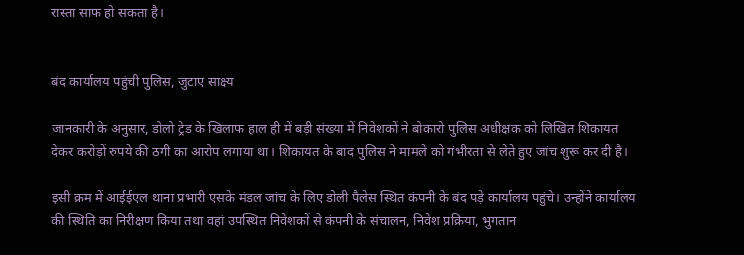रास्ता साफ हो सकता है।


बंद कार्यालय पहुंची पुलिस, जुटाए साक्ष्य

जानकारी के अनुसार, डोलो ट्रेड के खिलाफ हाल ही में बड़ी संख्या में निवेशकों ने बोकारो पुलिस अधीक्षक को लिखित शिकायत देकर करोड़ों रुपये की ठगी का आरोप लगाया था। शिकायत के बाद पुलिस ने मामले को गंभीरता से लेते हुए जांच शुरू कर दी है।

इसी क्रम में आईईएल थाना प्रभारी एसके मंडल जांच के लिए डोली पैलेस स्थित कंपनी के बंद पड़े कार्यालय पहुंचे। उन्होंने कार्यालय की स्थिति का निरीक्षण किया तथा वहां उपस्थित निवेशकों से कंपनी के संचालन, निवेश प्रक्रिया, भुगतान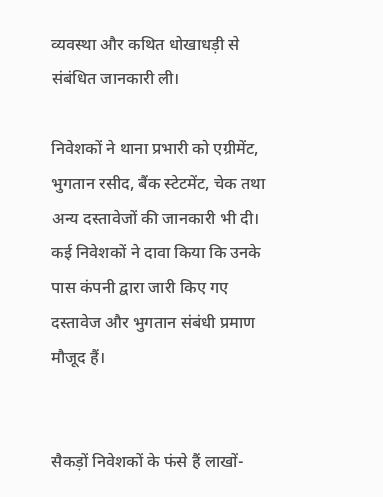व्यवस्था और कथित धोखाधड़ी से संबंधित जानकारी ली।

निवेशकों ने थाना प्रभारी को एग्रीमेंट, भुगतान रसीद, बैंक स्टेटमेंट, चेक तथा अन्य दस्तावेजों की जानकारी भी दी। कई निवेशकों ने दावा किया कि उनके पास कंपनी द्वारा जारी किए गए दस्तावेज और भुगतान संबंधी प्रमाण मौजूद हैं।


सैकड़ों निवेशकों के फंसे हैं लाखों-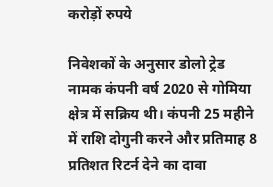करोड़ों रुपये

निवेशकों के अनुसार डोलो ट्रेड नामक कंपनी वर्ष 2020 से गोमिया क्षेत्र में सक्रिय थी। कंपनी 25 महीने में राशि दोगुनी करने और प्रतिमाह 8 प्रतिशत रिटर्न देने का दावा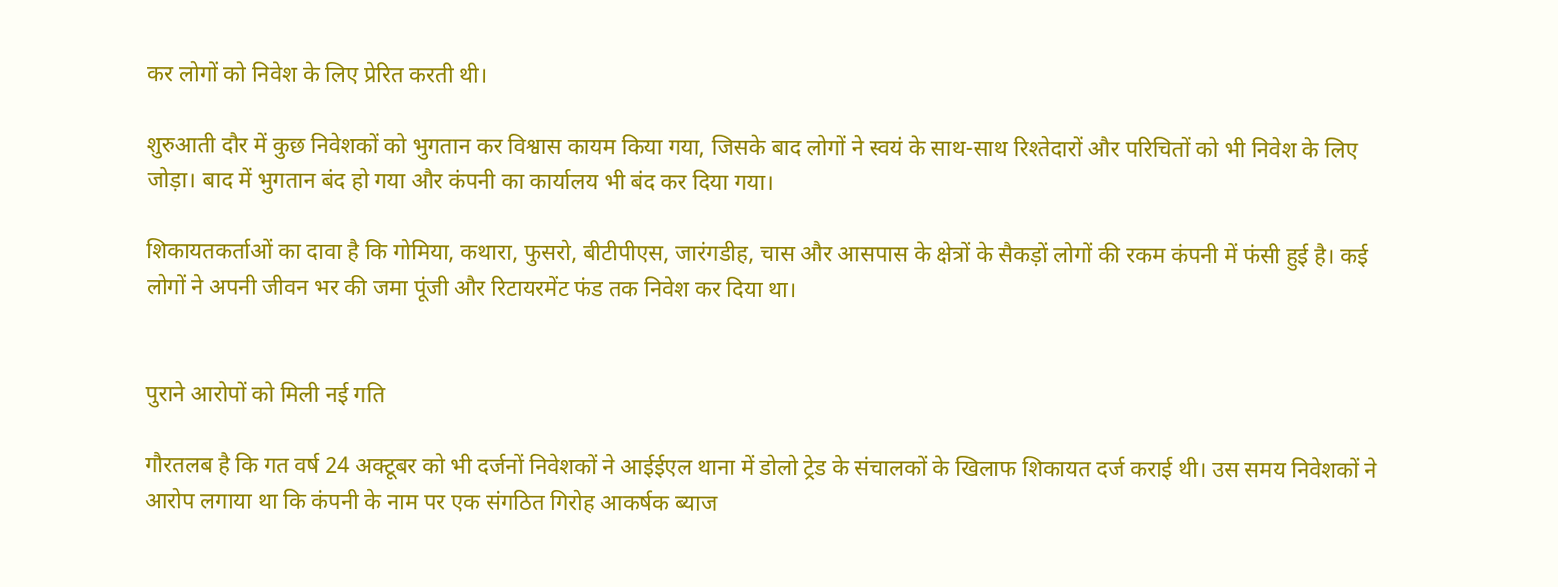कर लोगों को निवेश के लिए प्रेरित करती थी।

शुरुआती दौर में कुछ निवेशकों को भुगतान कर विश्वास कायम किया गया, जिसके बाद लोगों ने स्वयं के साथ-साथ रिश्तेदारों और परिचितों को भी निवेश के लिए जोड़ा। बाद में भुगतान बंद हो गया और कंपनी का कार्यालय भी बंद कर दिया गया।

शिकायतकर्ताओं का दावा है कि गोमिया, कथारा, फुसरो, बीटीपीएस, जारंगडीह, चास और आसपास के क्षेत्रों के सैकड़ों लोगों की रकम कंपनी में फंसी हुई है। कई लोगों ने अपनी जीवन भर की जमा पूंजी और रिटायरमेंट फंड तक निवेश कर दिया था।


पुराने आरोपों को मिली नई गति

गौरतलब है कि गत वर्ष 24 अक्टूबर को भी दर्जनों निवेशकों ने आईईएल थाना में डोलो ट्रेड के संचालकों के खिलाफ शिकायत दर्ज कराई थी। उस समय निवेशकों ने आरोप लगाया था कि कंपनी के नाम पर एक संगठित गिरोह आकर्षक ब्याज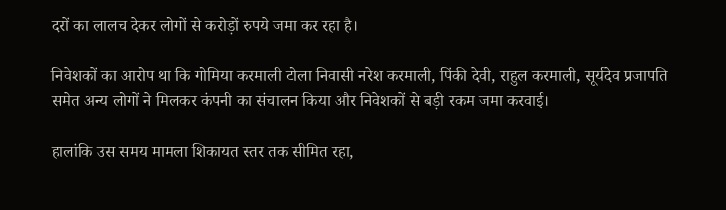दरों का लालच देकर लोगों से करोड़ों रुपये जमा कर रहा है।

निवेशकों का आरोप था कि गोमिया करमाली टोला निवासी नरेश करमाली, पिंकी देवी, राहुल करमाली, सूर्यदेव प्रजापति समेत अन्य लोगों ने मिलकर कंपनी का संचालन किया और निवेशकों से बड़ी रकम जमा करवाई।

हालांकि उस समय मामला शिकायत स्तर तक सीमित रहा,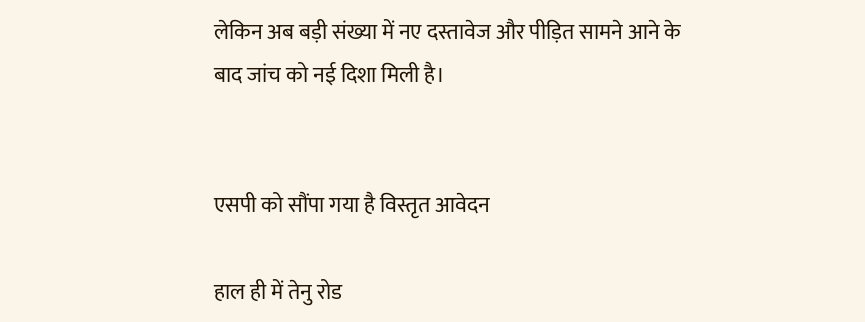लेकिन अब बड़ी संख्या में नए दस्तावेज और पीड़ित सामने आने के बाद जांच को नई दिशा मिली है।


एसपी को सौंपा गया है विस्तृत आवेदन

हाल ही में तेनु रोड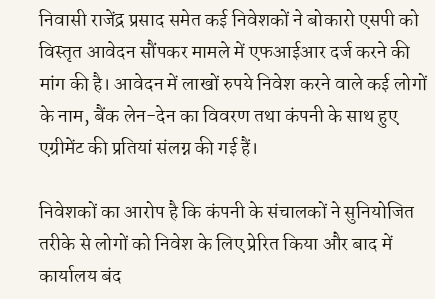निवासी राजेंद्र प्रसाद समेत कई निवेशकों ने बोकारो एसपी को विस्तृत आवेदन सौंपकर मामले में एफआईआर दर्ज करने की मांग की है। आवेदन में लाखों रुपये निवेश करने वाले कई लोगों के नाम, बैंक लेन-देन का विवरण तथा कंपनी के साथ हुए एग्रीमेंट की प्रतियां संलग्न की गई हैं।

निवेशकों का आरोप है कि कंपनी के संचालकों ने सुनियोजित तरीके से लोगों को निवेश के लिए प्रेरित किया और बाद में कार्यालय बंद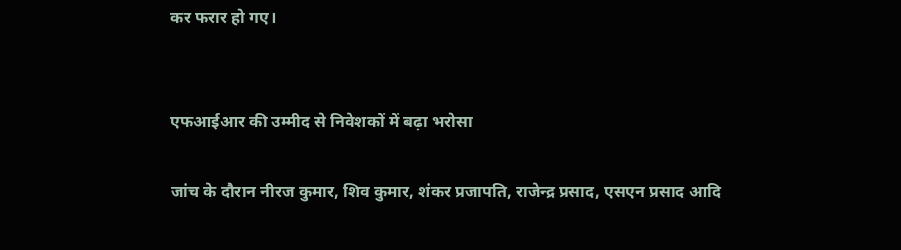कर फरार हो गए।


एफआईआर की उम्मीद से निवेशकों में बढ़ा भरोसा

जांच के दौरान नीरज कुमार, शिव कुमार, शंकर प्रजापति, राजेन्द्र प्रसाद, एसएन प्रसाद आदि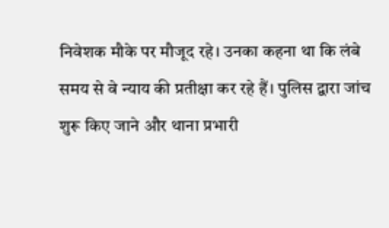निवेशक मौके पर मौजूद रहे। उनका कहना था कि लंबे समय से वे न्याय की प्रतीक्षा कर रहे हैं। पुलिस द्वारा जांच शुरू किए जाने और थाना प्रभारी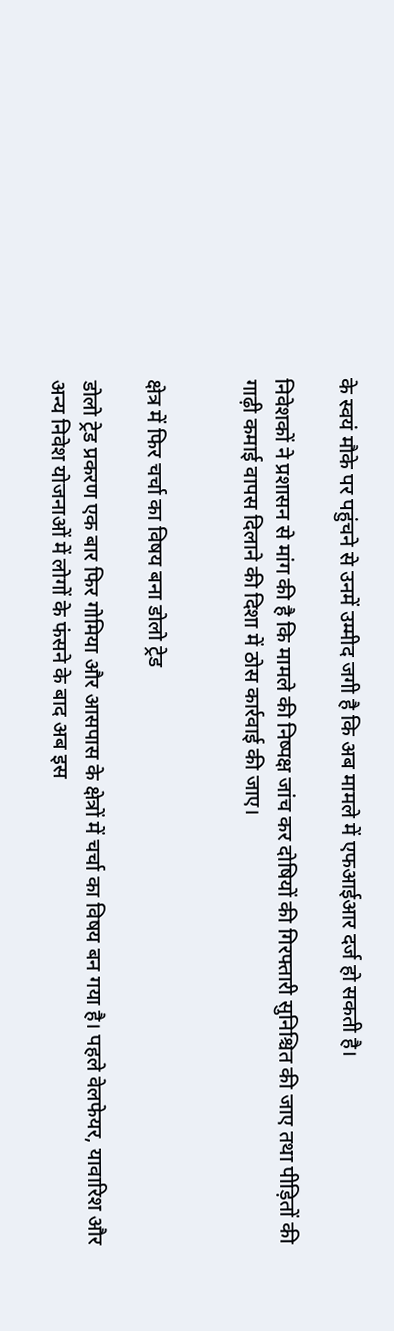के स्वयं मौके पर पहुंचने से उनमें उम्मीद जगी है कि अब मामले में एफआईआर दर्ज हो सकती है।

निवेशकों ने प्रशासन से मांग की है कि मामले की निष्पक्ष जांच कर दोषियों की गिरफ्तारी सुनिश्चित की जाए तथा पीड़ितों की गाढ़ी कमाई वापस दिलाने की दिशा में ठोस कार्रवाई की जाए।


क्षेत्र में फिर चर्चा का विषय बना डोलो ट्रेड

डोलो ट्रेड प्रकरण एक बार फिर गोमिया और आसपास के क्षेत्रों में चर्चा का विषय बन गया है। पहले वेलफेयर, यावारिश और अन्य निवेश योजनाओं में लोगों के फंसने के बाद अब इस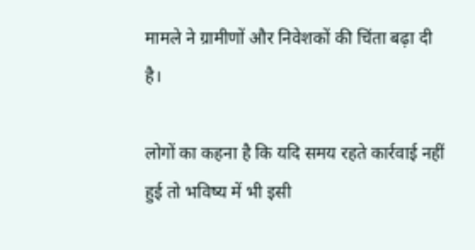मामले ने ग्रामीणों और निवेशकों की चिंता बढ़ा दी है।

लोगों का कहना है कि यदि समय रहते कार्रवाई नहीं हुई तो भविष्य में भी इसी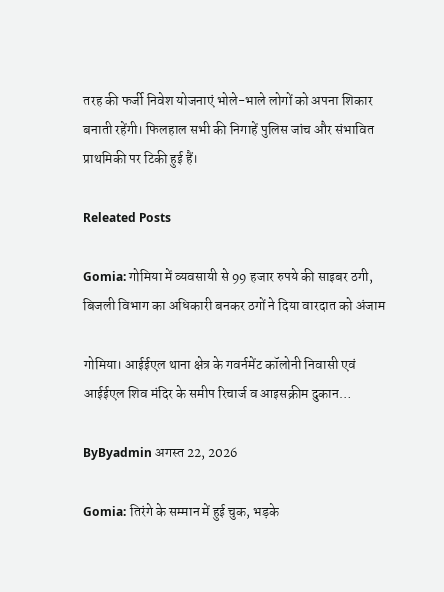तरह की फर्जी निवेश योजनाएं भोले-भाले लोगों को अपना शिकार बनाती रहेंगी। फिलहाल सभी की निगाहें पुलिस जांच और संभावित प्राथमिकी पर टिकी हुई हैं।

Releated Posts

Gomia: गोमिया में व्यवसायी से 99 हजार रुपये की साइबर ठगी, बिजली विभाग का अधिकारी बनकर ठगों ने दिया वारदात को अंजाम

गोमिया। आईईएल थाना क्षेत्र के गवर्नमेंट कॉलोनी निवासी एवं आईईएल शिव मंदिर के समीप रिचार्ज व आइसक्रीम दुकान…

ByByadmin अगस्त 22, 2026

Gomia: तिरंगे के सम्मान में हुई चुक, भड़के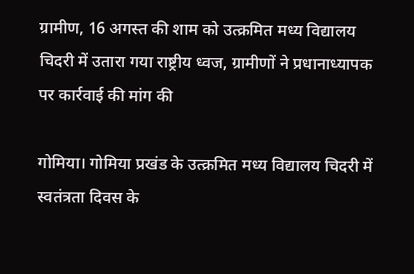ग्रामीण, 16 अगस्त की शाम को उत्क्रमित मध्य विद्यालय चिदरी में उतारा गया राष्ट्रीय ध्वज, ग्रामीणों ने प्रधानाध्यापक पर कार्रवाई की मांग की

गोमिया। गोमिया प्रखंड के उत्क्रमित मध्य विद्यालय चिदरी में स्वतंत्रता दिवस के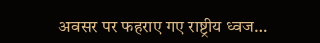अवसर पर फहराए गए राष्ट्रीय ध्वज…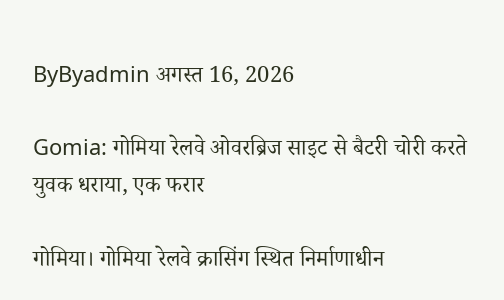ByByadmin अगस्त 16, 2026

Gomia: गोमिया रेलवे ओवरब्रिज साइट से बैटरी चोरी करते युवक धराया, एक फरार

गोमिया। गोमिया रेलवे क्रासिंग स्थित निर्माणाधीन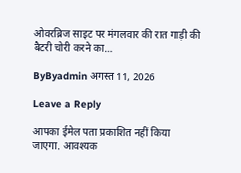ओवरब्रिज साइट पर मंगलवार की रात गाड़ी की बैटरी चोरी करने का…

ByByadmin अगस्त 11, 2026

Leave a Reply

आपका ईमेल पता प्रकाशित नहीं किया जाएगा. आवश्यक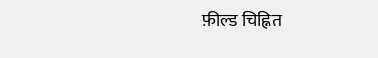फ़ील्ड चिह्नित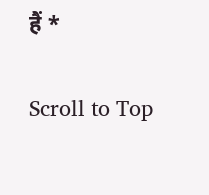हैं *

Scroll to Top